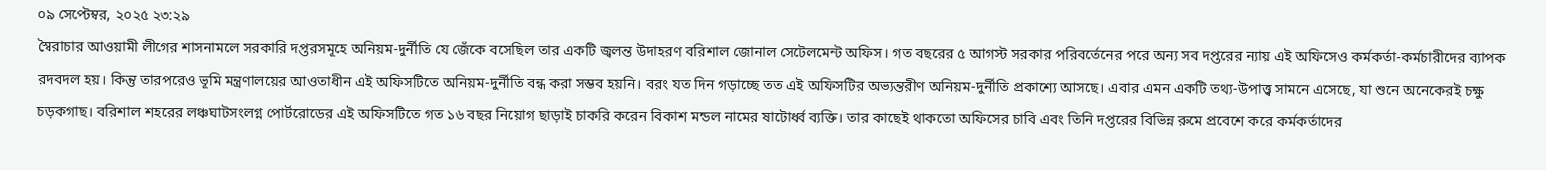০৯ সেপ্টেম্বর, ২০২৫ ২৩:২৯
স্বৈরাচার আওয়ামী লীগের শাসনামলে সরকারি দপ্তরসমূহে অনিয়ম-দুর্নীতি যে জেঁকে বসেছিল তার একটি জ্বলন্ত উদাহরণ বরিশাল জোনাল সেটেলমেন্ট অফিস। গত বছরের ৫ আগস্ট সরকার পরিবর্তেনের পরে অন্য সব দপ্তরের ন্যায় এই অফিসেও কর্মকর্তা-কর্মচারীদের ব্যাপক রদবদল হয়। কিন্তু তারপরেও ভূমি মন্ত্রণালয়ের আওতাধীন এই অফিসটিতে অনিয়ম-দুর্নীতি বন্ধ করা সম্ভব হয়নি। বরং যত দিন গড়াচ্ছে তত এই অফিসটির অভ্যন্তরীণ অনিয়ম-দুর্নীতি প্রকাশ্যে আসছে। এবার এমন একটি তথ্য-উপাত্ত্ব সামনে এসেছে, যা শুনে অনেকেরই চক্ষু চড়কগাছ। বরিশাল শহরের লঞ্চঘাটসংলগ্ন পোর্টরোডের এই অফিসটিতে গত ১৬ বছর নিয়োগ ছাড়াই চাকরি করেন বিকাশ মন্ডল নামের ষাটোর্ধ্ব ব্যক্তি। তার কাছেই থাকতো অফিসের চাবি এবং তিনি দপ্তরের বিভিন্ন রুমে প্রবেশে করে কর্মকর্তাদের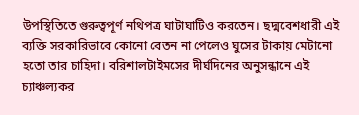উপস্থিতিতে গুরুত্বপূর্ণ নথিপত্র ঘাটাঘাটিও করতেন। ছদ্মবেশধারী এই ব্যক্তি সরকারিভাবে কোনো বেতন না পেলেও ঘুসের টাকায় মেটানো হতো তার চাহিদা। বরিশালটাইমসের দীর্ঘদিনের অনুসন্ধানে এই চ্যাঞ্চল্যকর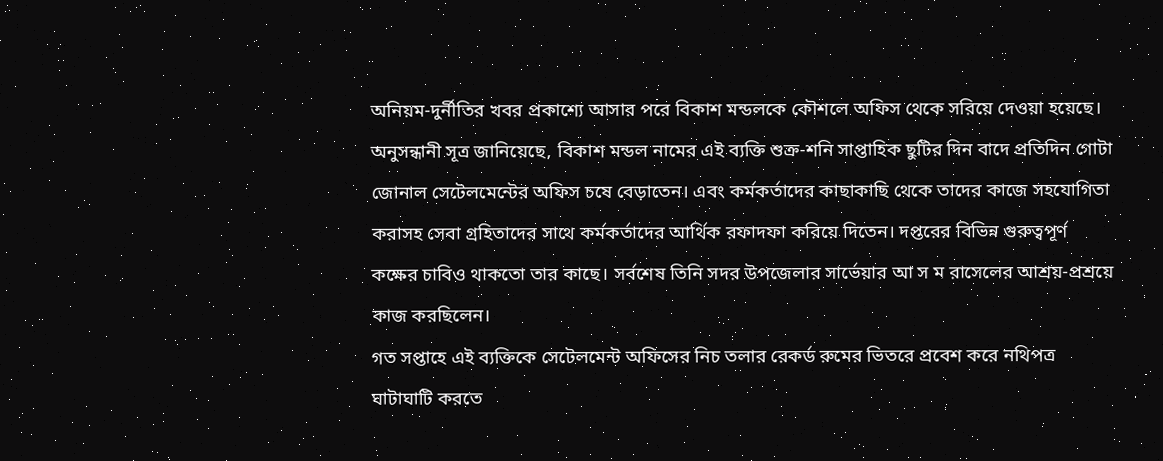অনিয়ম-দুর্নীতির খবর প্রকাশ্যে আসার পরে বিকাশ মন্ডলকে কৌশলে অফিস থেকে সরিয়ে দেওয়া হয়েছে।
অনুসন্ধানী সূত্র জানিয়েছে, বিকাশ মন্ডল নামের এই ব্যক্তি শুক্র-শনি সাপ্তাহিক ছুটির দিন বাদে প্রতিদিন গোটা জোনাল সেটেলমেন্টের অফিস চষে বেড়াতেন। এবং কর্মকর্তাদের কাছাকাছি থেকে তাদের কাজে সহযোগিতা করাসহ সেবা গ্রহিতাদের সাথে কর্মকর্তাদের আর্থিক রফাদফা করিয়ে দিতেন। দপ্তরের বিভিন্ন গুরুত্বপূর্ণ কক্ষের চাবিও থাকতো তার কাছে। সর্বশেষ তিনি সদর উপজেলার সার্ভেয়ার আ স ম রাসেলের আশ্রয়-প্রশ্রয়ে কাজ করছিলেন।
গত সপ্তাহে এই ব্যক্তিকে সেটেলমেন্ট অফিসের নিচ তলার রেকর্ড রুমের ভিতরে প্রবেশ করে নথিপত্র ঘাটাঘাটি করতে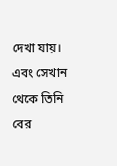দেখা যায়। এবং সেখান থেকে তিনি বের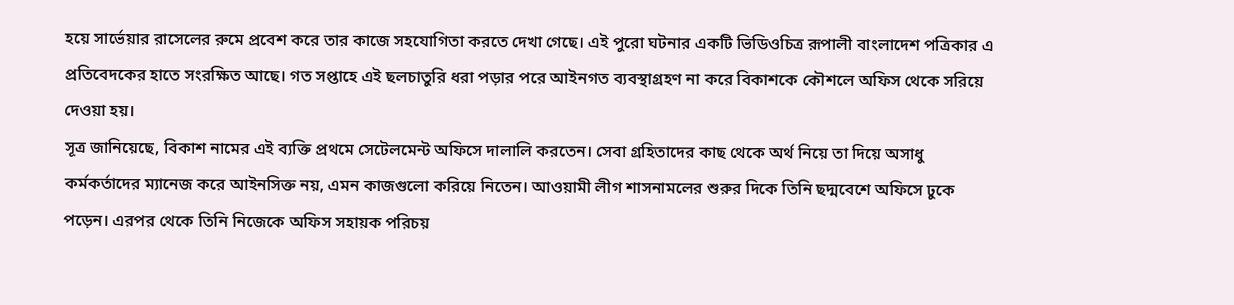হয়ে সার্ভেয়ার রাসেলের রুমে প্রবেশ করে তার কাজে সহযোগিতা করতে দেখা গেছে। এই পুরো ঘটনার একটি ভিডিওচিত্র রূপালী বাংলাদেশ পত্রিকার এ প্রতিবেদকের হাতে সংরক্ষিত আছে। গত সপ্তাহে এই ছলচাতুরি ধরা পড়ার পরে আইনগত ব্যবস্থাগ্রহণ না করে বিকাশকে কৌশলে অফিস থেকে সরিয়ে দেওয়া হয়।
সূত্র জানিয়েছে, বিকাশ নামের এই ব্যক্তি প্রথমে সেটেলমেন্ট অফিসে দালালি করতেন। সেবা গ্রহিতাদের কাছ থেকে অর্থ নিয়ে তা দিয়ে অসাধু কর্মকর্তাদের ম্যানেজ করে আইনসিক্ত নয়, এমন কাজগুলো করিয়ে নিতেন। আওয়ামী লীগ শাসনামলের শুরুর দিকে তিনি ছদ্মবেশে অফিসে ঢুকে পড়েন। এরপর থেকে তিনি নিজেকে অফিস সহায়ক পরিচয়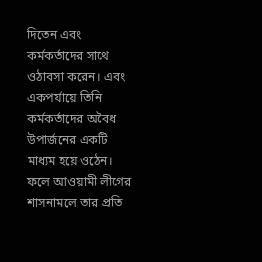দিতেন এবং কর্মকর্তাদের সাথে ওঠাবসা করেন। এবং একপর্যায়ে তিনি কর্মকর্তাদের অবৈধ উপার্জনের একটি মাধ্যম হয়ে ওঠেন। ফলে আওয়ামী লীগের শাসনামলে তার প্রতি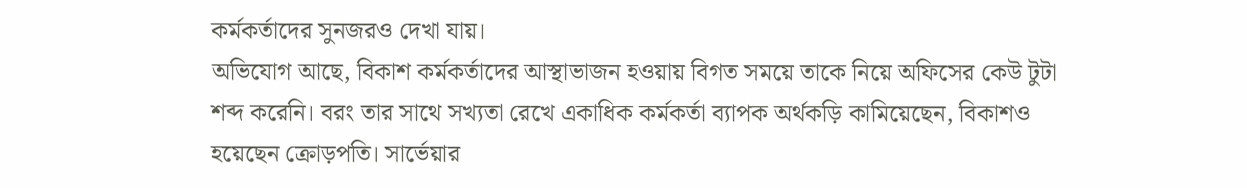কর্মকর্তাদের সুনজরও দেখা যায়।
অভিযোগ আছে, বিকাশ কর্মকর্তাদের আস্থাভাজন হওয়ায় বিগত সময়ে তাকে নিয়ে অফিসের কেউ টুটা শব্দ করেনি। বরং তার সাথে সখ্যতা রেখে একাধিক কর্মকর্তা ব্যাপক অর্থকড়ি কামিয়েছেন, বিকাশও হয়েছেন ক্রোড়পতি। সার্ভেয়ার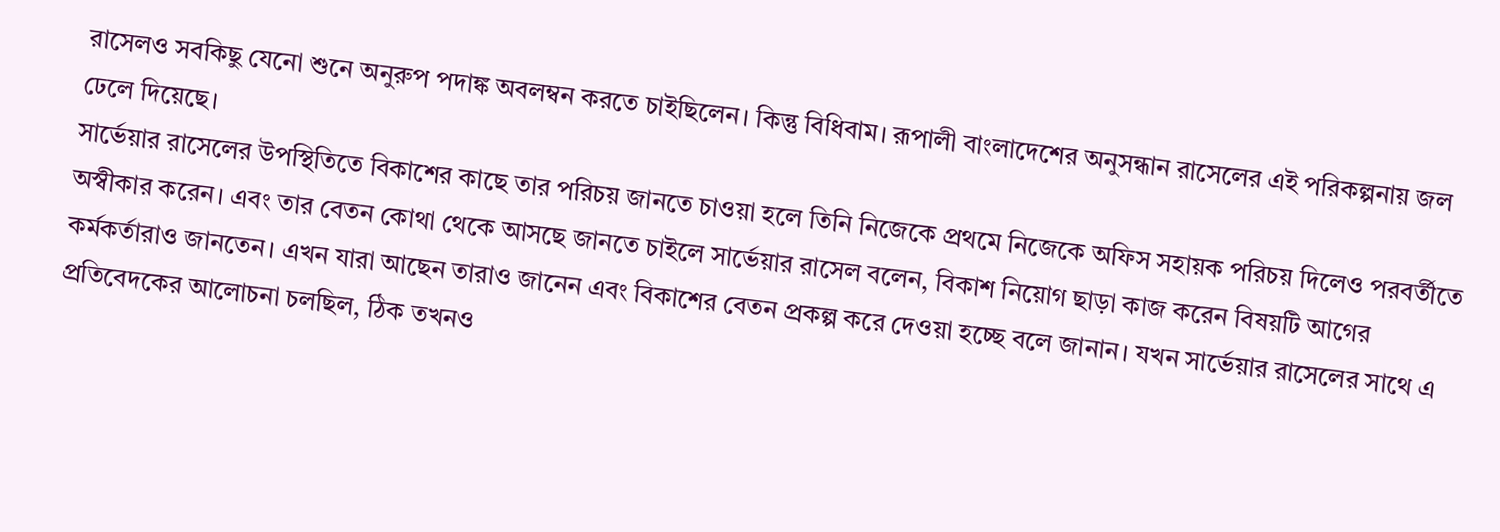রাসেলও সবকিছু যেনো শুনে অনুরুপ পদাঙ্ক অবলম্বন করতে চাইছিলেন। কিন্তু বিধিবাম। রূপালী বাংলাদেশের অনুসন্ধান রাসেলের এই পরিকল্পনায় জল ঢেলে দিয়েছে।
সার্ভেয়ার রাসেলের উপস্থিতিতে বিকাশের কাছে তার পরিচয় জানতে চাওয়া হলে তিনি নিজেকে প্রথমে নিজেকে অফিস সহায়ক পরিচয় দিলেও পরবর্তীতে অস্বীকার করেন। এবং তার বেতন কোথা থেকে আসছে জানতে চাইলে সার্ভেয়ার রাসেল বলেন, বিকাশ নিয়োগ ছাড়া কাজ করেন বিষয়টি আগের কর্মকর্তারাও জানতেন। এখন যারা আছেন তারাও জানেন এবং বিকাশের বেতন প্রকল্প করে দেওয়া হচ্ছে বলে জানান। যখন সার্ভেয়ার রাসেলের সাথে এ প্রতিবেদকের আলোচনা চলছিল, ঠিক তখনও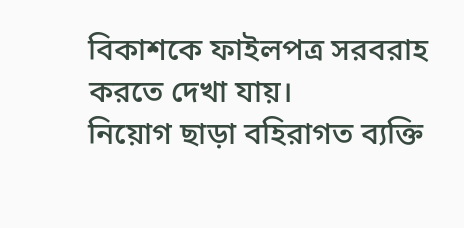বিকাশকে ফাইলপত্র সরবরাহ করতে দেখা যায়।
নিয়োগ ছাড়া বহিরাগত ব্যক্তি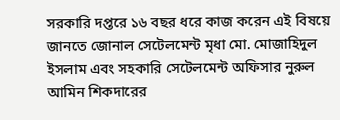সরকারি দপ্তরে ১৬ বছর ধরে কাজ করেন এই বিষয়ে জানতে জোনাল সেটেলমেন্ট মৃধা মো. মোজাহিদুল ইসলাম এবং সহকারি সেটেলমেন্ট অফিসার নুরুল আমিন শিকদারের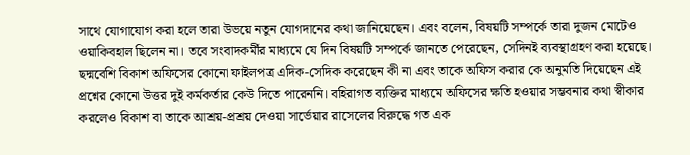সাথে যোগাযোগ করা হলে তারা উভয়ে নতুন যোগদানের কথা জানিয়েছেন। এবং বলেন, বিষয়টি সম্পর্কে তারা দুজন মোটেও ওয়াকিবহাল ছিলেন না। তবে সংবাদকর্মীর মাধ্যমে যে দিন বিষয়টি সম্পর্কে জানতে পেরেছেন, সেদিনই ব্যবস্থাগ্রহণ করা হয়েছে।
ছদ্মবেশি বিকাশ অফিসের কোনো ফাইলপত্র এদিক-সেদিক করেছেন কী না এবং তাকে অফিস করার কে অনুমতি দিয়েছেন এই প্রশ্নের কোনো উত্তর দুই কর্মকর্তার কেউ দিতে পারেননি। বহিরাগত ব্যক্তির মাধ্যমে অফিসের ক্ষতি হওয়ার সম্ভবনার কথা স্বীকার করলেও বিকাশ বা তাকে আশ্রয়-প্রশ্রয় দেওয়া সার্ভেয়ার রাসেলের বিরুদ্ধে গত এক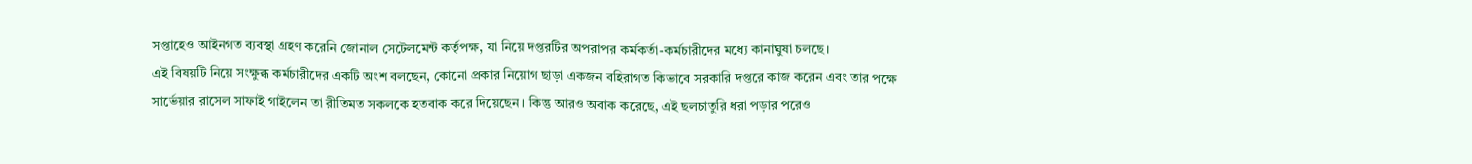সপ্তাহেও আইনগত ব্যবস্থা গ্রহণ করেনি জোনাল সেটেলমেন্ট কর্তৃপক্ষ, যা নিয়ে দপ্তরটির অপরাপর কর্মকর্তা-কর্মচারীদের মধ্যে কানাঘুষা চলছে।
এই বিষয়টি নিয়ে সংক্ষুব্ধ কর্মচারীদের একটি অংশ বলছেন, কোনো প্রকার নিয়োগ ছাড়া একজন বহিরাগত কিভাবে সরকারি দপ্তরে কাজ করেন এবং তার পক্ষে সার্ভেয়ার রাসেল সাফাই গাইলেন তা রীতিমত সকলকে হতবাক করে দিয়েছেন। কিন্তু আরও অবাক করেছে, এই ছলচাতুরি ধরা পড়ার পরেও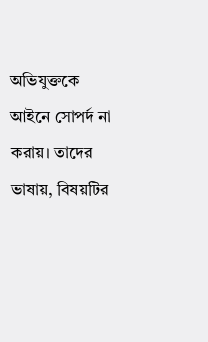অভিযুক্তকে আইনে সোপর্দ না করায়। তাদের ভাষায়, বিষয়টির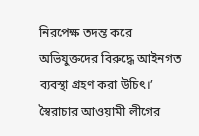নিরপেক্ষ তদন্ত করে অভিযুক্তদের বিরুদ্ধে আইনগত ব্যবস্থা গ্রহণ করা উচিৎ।’
স্বৈরাচার আওয়ামী লীগের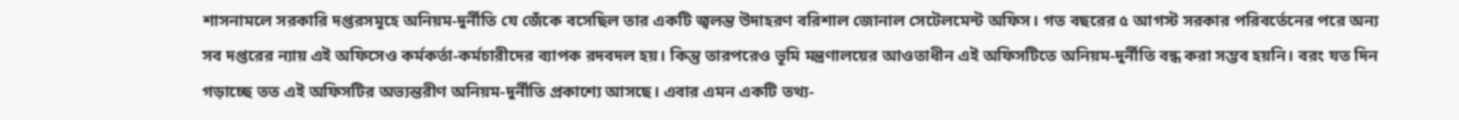শাসনামলে সরকারি দপ্তরসমূহে অনিয়ম-দুর্নীতি যে জেঁকে বসেছিল তার একটি জ্বলন্ত উদাহরণ বরিশাল জোনাল সেটেলমেন্ট অফিস। গত বছরের ৫ আগস্ট সরকার পরিবর্তেনের পরে অন্য সব দপ্তরের ন্যায় এই অফিসেও কর্মকর্তা-কর্মচারীদের ব্যাপক রদবদল হয়। কিন্তু তারপরেও ভূমি মন্ত্রণালয়ের আওতাধীন এই অফিসটিতে অনিয়ম-দুর্নীতি বন্ধ করা সম্ভব হয়নি। বরং যত দিন গড়াচ্ছে তত এই অফিসটির অভ্যন্তরীণ অনিয়ম-দুর্নীতি প্রকাশ্যে আসছে। এবার এমন একটি তথ্য-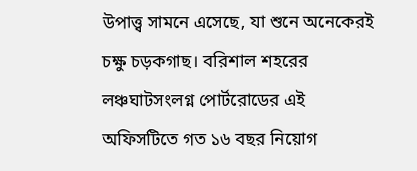উপাত্ত্ব সামনে এসেছে, যা শুনে অনেকেরই চক্ষু চড়কগাছ। বরিশাল শহরের লঞ্চঘাটসংলগ্ন পোর্টরোডের এই অফিসটিতে গত ১৬ বছর নিয়োগ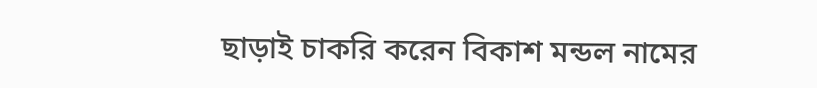ছাড়াই চাকরি করেন বিকাশ মন্ডল নামের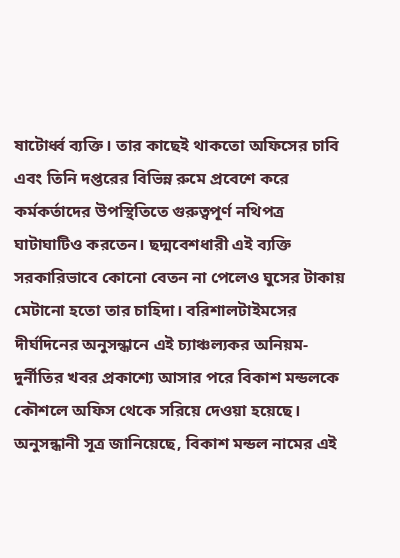ষাটোর্ধ্ব ব্যক্তি। তার কাছেই থাকতো অফিসের চাবি এবং তিনি দপ্তরের বিভিন্ন রুমে প্রবেশে করে কর্মকর্তাদের উপস্থিতিতে গুরুত্বপূর্ণ নথিপত্র ঘাটাঘাটিও করতেন। ছদ্মবেশধারী এই ব্যক্তি সরকারিভাবে কোনো বেতন না পেলেও ঘুসের টাকায় মেটানো হতো তার চাহিদা। বরিশালটাইমসের দীর্ঘদিনের অনুসন্ধানে এই চ্যাঞ্চল্যকর অনিয়ম-দুর্নীতির খবর প্রকাশ্যে আসার পরে বিকাশ মন্ডলকে কৌশলে অফিস থেকে সরিয়ে দেওয়া হয়েছে।
অনুসন্ধানী সূত্র জানিয়েছে, বিকাশ মন্ডল নামের এই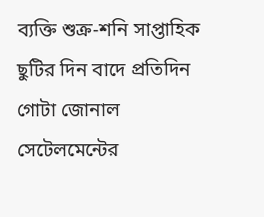ব্যক্তি শুক্র-শনি সাপ্তাহিক ছুটির দিন বাদে প্রতিদিন গোটা জোনাল সেটেলমেন্টের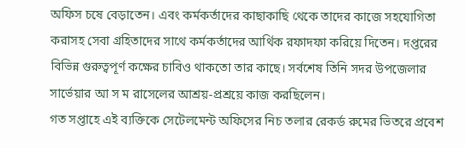অফিস চষে বেড়াতেন। এবং কর্মকর্তাদের কাছাকাছি থেকে তাদের কাজে সহযোগিতা করাসহ সেবা গ্রহিতাদের সাথে কর্মকর্তাদের আর্থিক রফাদফা করিয়ে দিতেন। দপ্তরের বিভিন্ন গুরুত্বপূর্ণ কক্ষের চাবিও থাকতো তার কাছে। সর্বশেষ তিনি সদর উপজেলার সার্ভেয়ার আ স ম রাসেলের আশ্রয়-প্রশ্রয়ে কাজ করছিলেন।
গত সপ্তাহে এই ব্যক্তিকে সেটেলমেন্ট অফিসের নিচ তলার রেকর্ড রুমের ভিতরে প্রবেশ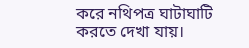করে নথিপত্র ঘাটাঘাটি করতে দেখা যায়।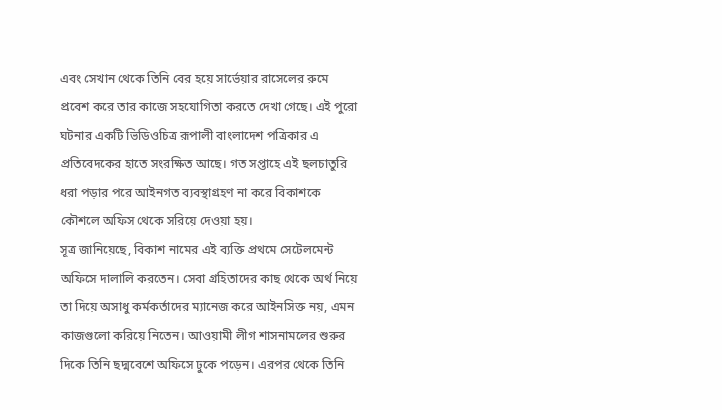এবং সেখান থেকে তিনি বের হয়ে সার্ভেয়ার রাসেলের রুমে প্রবেশ করে তার কাজে সহযোগিতা করতে দেখা গেছে। এই পুরো ঘটনার একটি ভিডিওচিত্র রূপালী বাংলাদেশ পত্রিকার এ প্রতিবেদকের হাতে সংরক্ষিত আছে। গত সপ্তাহে এই ছলচাতুরি ধরা পড়ার পরে আইনগত ব্যবস্থাগ্রহণ না করে বিকাশকে কৌশলে অফিস থেকে সরিয়ে দেওয়া হয়।
সূত্র জানিয়েছে, বিকাশ নামের এই ব্যক্তি প্রথমে সেটেলমেন্ট অফিসে দালালি করতেন। সেবা গ্রহিতাদের কাছ থেকে অর্থ নিয়ে তা দিয়ে অসাধু কর্মকর্তাদের ম্যানেজ করে আইনসিক্ত নয়, এমন কাজগুলো করিয়ে নিতেন। আওয়ামী লীগ শাসনামলের শুরুর দিকে তিনি ছদ্মবেশে অফিসে ঢুকে পড়েন। এরপর থেকে তিনি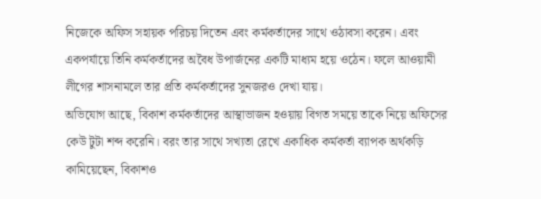নিজেকে অফিস সহায়ক পরিচয় দিতেন এবং কর্মকর্তাদের সাথে ওঠাবসা করেন। এবং একপর্যায়ে তিনি কর্মকর্তাদের অবৈধ উপার্জনের একটি মাধ্যম হয়ে ওঠেন। ফলে আওয়ামী লীগের শাসনামলে তার প্রতি কর্মকর্তাদের সুনজরও দেখা যায়।
অভিযোগ আছে, বিকাশ কর্মকর্তাদের আস্থাভাজন হওয়ায় বিগত সময়ে তাকে নিয়ে অফিসের কেউ টুটা শব্দ করেনি। বরং তার সাথে সখ্যতা রেখে একাধিক কর্মকর্তা ব্যাপক অর্থকড়ি কামিয়েছেন, বিকাশও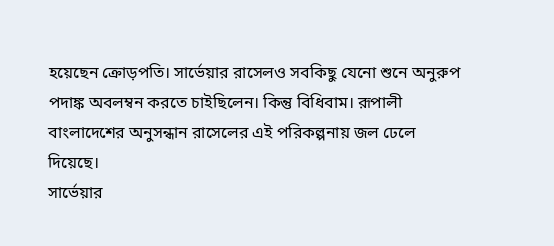হয়েছেন ক্রোড়পতি। সার্ভেয়ার রাসেলও সবকিছু যেনো শুনে অনুরুপ পদাঙ্ক অবলম্বন করতে চাইছিলেন। কিন্তু বিধিবাম। রূপালী বাংলাদেশের অনুসন্ধান রাসেলের এই পরিকল্পনায় জল ঢেলে দিয়েছে।
সার্ভেয়ার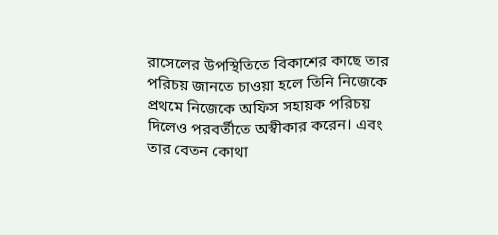রাসেলের উপস্থিতিতে বিকাশের কাছে তার পরিচয় জানতে চাওয়া হলে তিনি নিজেকে প্রথমে নিজেকে অফিস সহায়ক পরিচয় দিলেও পরবর্তীতে অস্বীকার করেন। এবং তার বেতন কোথা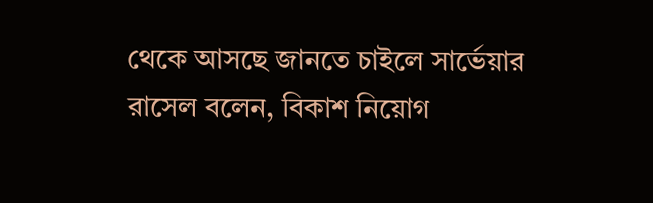থেকে আসছে জানতে চাইলে সার্ভেয়ার রাসেল বলেন, বিকাশ নিয়োগ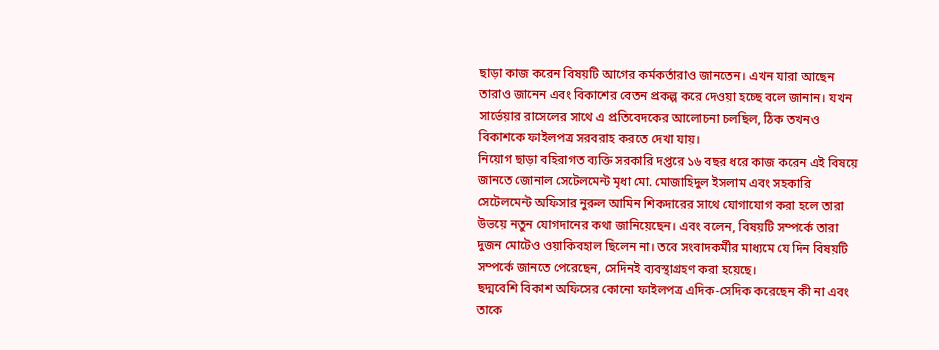ছাড়া কাজ করেন বিষয়টি আগের কর্মকর্তারাও জানতেন। এখন যারা আছেন তারাও জানেন এবং বিকাশের বেতন প্রকল্প করে দেওয়া হচ্ছে বলে জানান। যখন সার্ভেয়ার রাসেলের সাথে এ প্রতিবেদকের আলোচনা চলছিল, ঠিক তখনও বিকাশকে ফাইলপত্র সরবরাহ করতে দেখা যায়।
নিয়োগ ছাড়া বহিরাগত ব্যক্তি সরকারি দপ্তরে ১৬ বছর ধরে কাজ করেন এই বিষয়ে জানতে জোনাল সেটেলমেন্ট মৃধা মো. মোজাহিদুল ইসলাম এবং সহকারি সেটেলমেন্ট অফিসার নুরুল আমিন শিকদারের সাথে যোগাযোগ করা হলে তারা উভয়ে নতুন যোগদানের কথা জানিয়েছেন। এবং বলেন, বিষয়টি সম্পর্কে তারা দুজন মোটেও ওয়াকিবহাল ছিলেন না। তবে সংবাদকর্মীর মাধ্যমে যে দিন বিষয়টি সম্পর্কে জানতে পেরেছেন, সেদিনই ব্যবস্থাগ্রহণ করা হয়েছে।
ছদ্মবেশি বিকাশ অফিসের কোনো ফাইলপত্র এদিক-সেদিক করেছেন কী না এবং তাকে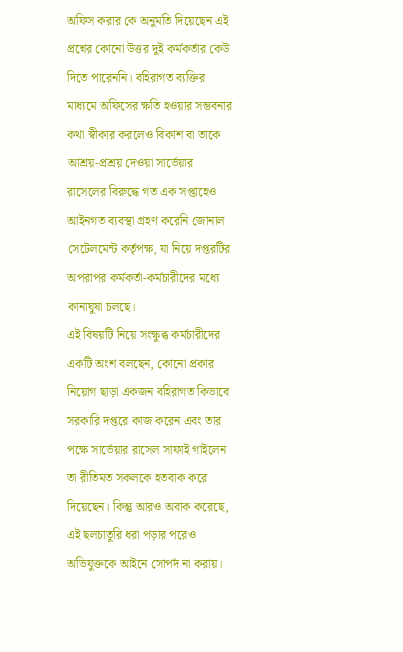অফিস করার কে অনুমতি দিয়েছেন এই প্রশ্নের কোনো উত্তর দুই কর্মকর্তার কেউ দিতে পারেননি। বহিরাগত ব্যক্তির মাধ্যমে অফিসের ক্ষতি হওয়ার সম্ভবনার কথা স্বীকার করলেও বিকাশ বা তাকে আশ্রয়-প্রশ্রয় দেওয়া সার্ভেয়ার রাসেলের বিরুদ্ধে গত এক সপ্তাহেও আইনগত ব্যবস্থা গ্রহণ করেনি জোনাল সেটেলমেন্ট কর্তৃপক্ষ, যা নিয়ে দপ্তরটির অপরাপর কর্মকর্তা-কর্মচারীদের মধ্যে কানাঘুষা চলছে।
এই বিষয়টি নিয়ে সংক্ষুব্ধ কর্মচারীদের একটি অংশ বলছেন, কোনো প্রকার নিয়োগ ছাড়া একজন বহিরাগত কিভাবে সরকারি দপ্তরে কাজ করেন এবং তার পক্ষে সার্ভেয়ার রাসেল সাফাই গাইলেন তা রীতিমত সকলকে হতবাক করে দিয়েছেন। কিন্তু আরও অবাক করেছে, এই ছলচাতুরি ধরা পড়ার পরেও অভিযুক্তকে আইনে সোপর্দ না করায়।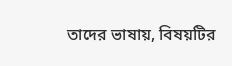তাদের ভাষায়, বিষয়টির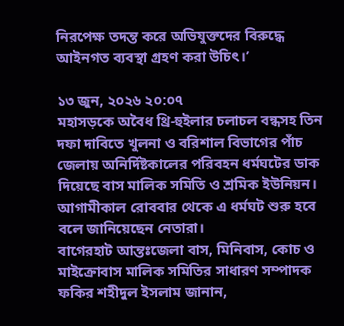নিরপেক্ষ তদন্ত করে অভিযুক্তদের বিরুদ্ধে আইনগত ব্যবস্থা গ্রহণ করা উচিৎ।’

১৩ জুন, ২০২৬ ২০:০৭
মহাসড়কে অবৈধ থ্রি-হুইলার চলাচল বন্ধসহ তিন দফা দাবিতে খুলনা ও বরিশাল বিভাগের পাঁচ জেলায় অনির্দিষ্টকালের পরিবহন ধর্মঘটের ডাক দিয়েছে বাস মালিক সমিতি ও শ্রমিক ইউনিয়ন। আগামীকাল রোববার থেকে এ ধর্মঘট শুরু হবে বলে জানিয়েছেন নেতারা।
বাগেরহাট আন্তঃজেলা বাস, মিনিবাস, কোচ ও মাইক্রোবাস মালিক সমিতির সাধারণ সম্পাদক ফকির শহীদুল ইসলাম জানান,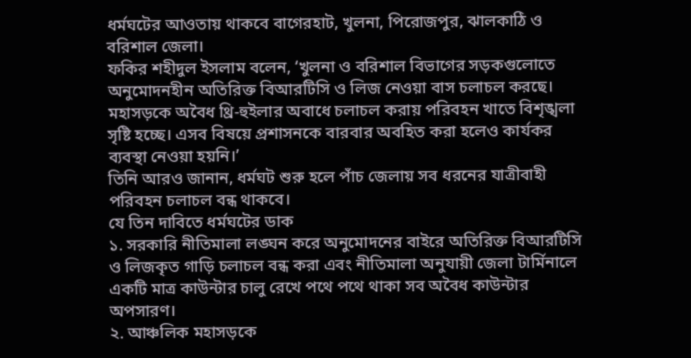ধর্মঘটের আওতায় থাকবে বাগেরহাট, খুলনা, পিরোজপুর, ঝালকাঠি ও বরিশাল জেলা।
ফকির শহীদুল ইসলাম বলেন, ‘খুলনা ও বরিশাল বিভাগের সড়কগুলোতে অনুমোদনহীন অতিরিক্ত বিআরটিসি ও লিজ নেওয়া বাস চলাচল করছে। মহাসড়কে অবৈধ থ্রি-হুইলার অবাধে চলাচল করায় পরিবহন খাতে বিশৃঙ্খলা সৃষ্টি হচ্ছে। এসব বিষয়ে প্রশাসনকে বারবার অবহিত করা হলেও কার্যকর ব্যবস্থা নেওয়া হয়নি।’
তিনি আরও জানান, ধর্মঘট শুরু হলে পাঁচ জেলায় সব ধরনের যাত্রীবাহী পরিবহন চলাচল বন্ধ থাকবে।
যে তিন দাবিতে ধর্মঘটের ডাক
১. সরকারি নীতিমালা লঙ্ঘন করে অনুমোদনের বাইরে অতিরিক্ত বিআরটিসি ও লিজকৃত গাড়ি চলাচল বন্ধ করা এবং নীতিমালা অনুযায়ী জেলা টার্মিনালে একটি মাত্র কাউন্টার চালু রেখে পথে পথে থাকা সব অবৈধ কাউন্টার অপসারণ।
২. আঞ্চলিক মহাসড়কে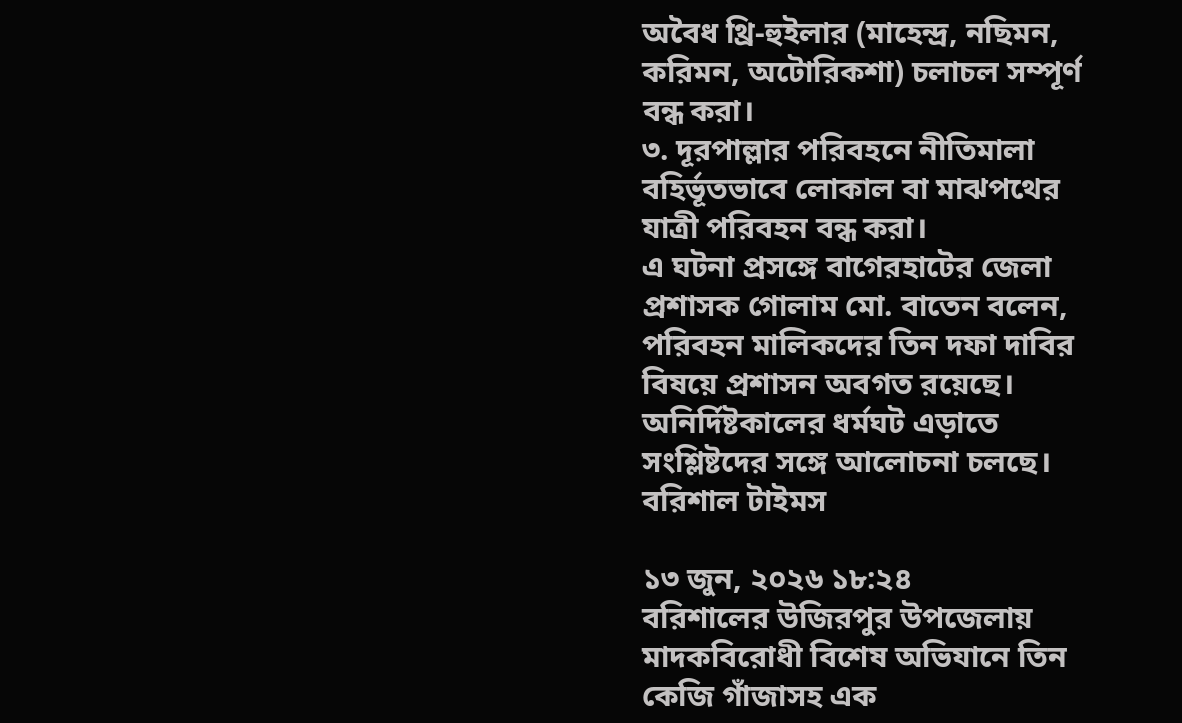অবৈধ থ্রি-হুইলার (মাহেন্দ্র, নছিমন, করিমন, অটোরিকশা) চলাচল সম্পূর্ণ বন্ধ করা।
৩. দূরপাল্লার পরিবহনে নীতিমালা বহির্ভূতভাবে লোকাল বা মাঝপথের যাত্রী পরিবহন বন্ধ করা।
এ ঘটনা প্রসঙ্গে বাগেরহাটের জেলা প্রশাসক গোলাম মো. বাতেন বলেন, পরিবহন মালিকদের তিন দফা দাবির বিষয়ে প্রশাসন অবগত রয়েছে। অনির্দিষ্টকালের ধর্মঘট এড়াতে সংশ্লিষ্টদের সঙ্গে আলোচনা চলছে।
বরিশাল টাইমস

১৩ জুন, ২০২৬ ১৮:২৪
বরিশালের উজিরপুর উপজেলায় মাদকবিরোধী বিশেষ অভিযানে তিন কেজি গাঁজাসহ এক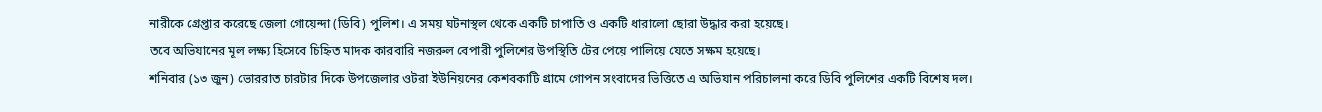নারীকে গ্রেপ্তার করেছে জেলা গোয়েন্দা (ডিবি) পুলিশ। এ সময় ঘটনাস্থল থেকে একটি চাপাতি ও একটি ধারালো ছোরা উদ্ধার করা হয়েছে।
তবে অভিযানের মূল লক্ষ্য হিসেবে চিহ্নিত মাদক কারবারি নজরুল বেপারী পুলিশের উপস্থিতি টের পেয়ে পালিয়ে যেতে সক্ষম হয়েছে।
শনিবার (১৩ জুন) ভোররাত চারটার দিকে উপজেলার ওটরা ইউনিয়নের কেশবকাটি গ্রামে গোপন সংবাদের ভিত্তিতে এ অভিযান পরিচালনা করে ডিবি পুলিশের একটি বিশেষ দল।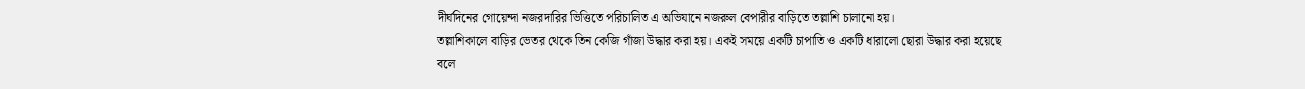দীর্ঘদিনের গোয়েন্দা নজরদারির ভিত্তিতে পরিচালিত এ অভিযানে নজরুল বেপারীর বাড়িতে তল্লাশি চালানো হয়।
তল্লাশিকালে বাড়ির ভেতর থেকে তিন কেজি গাঁজা উদ্ধার করা হয়। একই সময়ে একটি চাপাতি ও একটি ধারালো ছোরা উদ্ধার করা হয়েছে বলে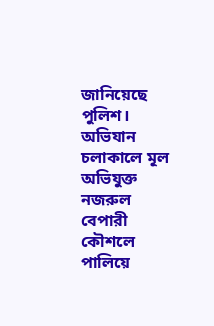জানিয়েছে পুলিশ।
অভিযান চলাকালে মূল অভিযুক্ত নজরুল বেপারী কৌশলে পালিয়ে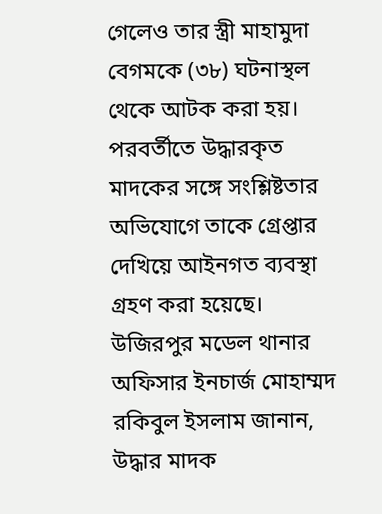গেলেও তার স্ত্রী মাহামুদা বেগমকে (৩৮) ঘটনাস্থল থেকে আটক করা হয়।
পরবর্তীতে উদ্ধারকৃত মাদকের সঙ্গে সংশ্লিষ্টতার অভিযোগে তাকে গ্রেপ্তার দেখিয়ে আইনগত ব্যবস্থা গ্রহণ করা হয়েছে।
উজিরপুর মডেল থানার অফিসার ইনচার্জ মোহাম্মদ রকিবুল ইসলাম জানান, উদ্ধার মাদক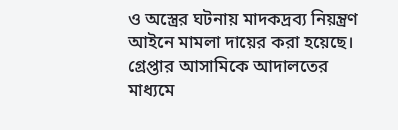ও অস্ত্রের ঘটনায় মাদকদ্রব্য নিয়ন্ত্রণ আইনে মামলা দায়ের করা হয়েছে।
গ্রেপ্তার আসামিকে আদালতের মাধ্যমে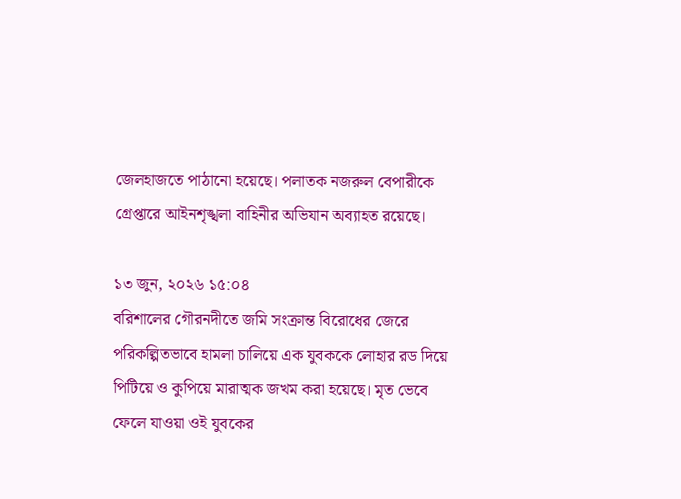জেলহাজতে পাঠানো হয়েছে। পলাতক নজরুল বেপারীকে গ্রেপ্তারে আইনশৃঙ্খলা বাহিনীর অভিযান অব্যাহত রয়েছে।

১৩ জুন, ২০২৬ ১৫:০৪
বরিশালের গৌরনদীতে জমি সংক্রান্ত বিরোধের জেরে পরিকল্পিতভাবে হামলা চালিয়ে এক যুবককে লোহার রড দিয়ে পিটিয়ে ও কুপিয়ে মারাত্মক জখম করা হয়েছে। মৃত ভেবে ফেলে যাওয়া ওই যুবকের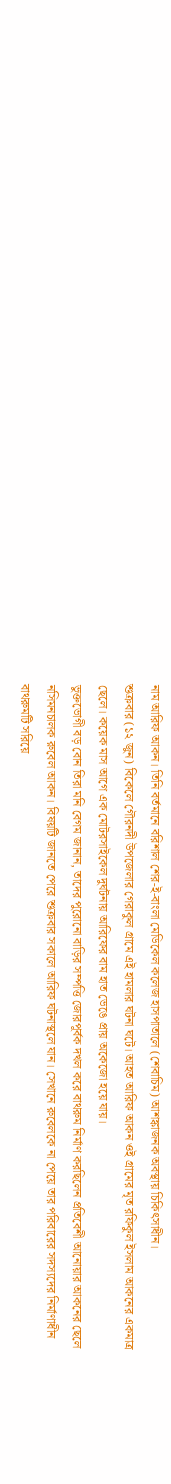নাম আরিফ আকন। তিনি বর্তমানে বরিশাল শের-ই-বাংলা মেডিকেল কলেজ হাসপাতালে (শেবাচিম) আশঙ্কাজনক অবস্থায় চিকিৎসাধীন।
শুক্রবার (১২ জুন) বিকেলে গৌরনদী উপজেলার গেরাকুল গ্রামে এই হামলার ঘটনা ঘটে। আহত আরিফ আকন ওই গ্রামের মৃত রফিকুল ইসলাম আকনের একমাত্র ছেলে। কয়েক মাস আগে এক মোটরসাইকেল দুর্ঘটনায় আরিফের বাম হাত ভেঙে প্রায় অকেজো হয়ে যায়।
ভুক্তভোগী বড় বোন তিরা মনি বেগম জানান, তাদের পুরোনো বাড়ির সম্পত্তি জোরপূর্বক দখল করে বাথরুম নির্মাণ করছিলেন প্রতিবেশী আনোয়ার আকনের ছেলে নসিমনচালক রুবেল আকন। বিষয়টি জানতে পেরে শুক্রবার সকালে আরিফ ঘটনাস্থলে যান। সেখানে রুবেলকে না পেয়ে তার পরিবারের সদস্যদের নির্মাণাধীন বাথরুমটি সরিয়ে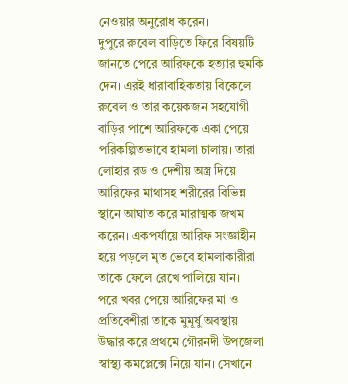নেওয়ার অনুরোধ করেন।
দুপুরে রুবেল বাড়িতে ফিরে বিষয়টি জানতে পেরে আরিফকে হত্যার হুমকি দেন। এরই ধারাবাহিকতায় বিকেলে রুবেল ও তার কয়েকজন সহযোগী বাড়ির পাশে আরিফকে একা পেয়ে পরিকল্পিতভাবে হামলা চালায়। তারা লোহার রড ও দেশীয় অস্ত্র দিয়ে আরিফের মাথাসহ শরীরের বিভিন্ন স্থানে আঘাত করে মারাত্মক জখম করেন। একপর্যায়ে আরিফ সংজ্ঞাহীন হয়ে পড়লে মৃত ভেবে হামলাকারীরা তাকে ফেলে রেখে পালিয়ে যান।
পরে খবর পেয়ে আরিফের মা ও প্রতিবেশীরা তাকে মুমূর্ষু অবস্থায় উদ্ধার করে প্রথমে গৌরনদী উপজেলা স্বাস্থ্য কমপ্লেক্সে নিয়ে যান। সেখানে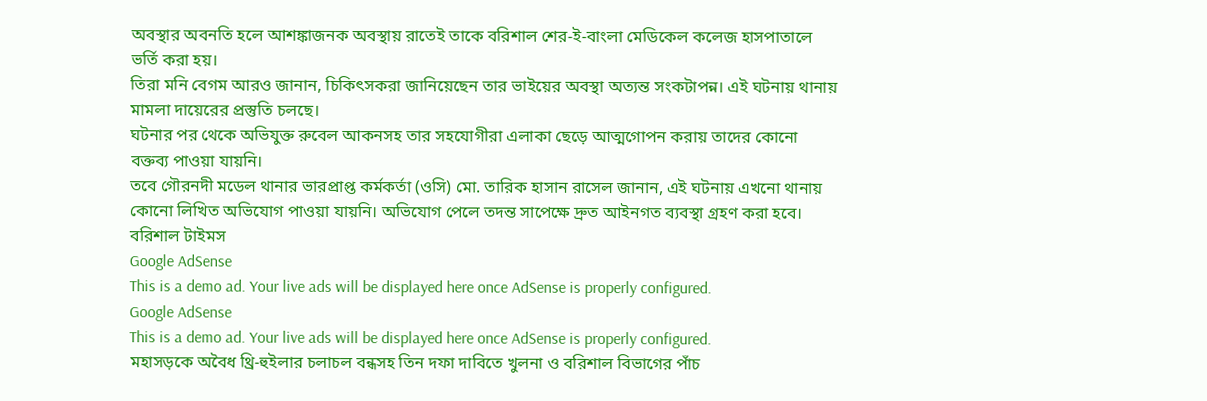অবস্থার অবনতি হলে আশঙ্কাজনক অবস্থায় রাতেই তাকে বরিশাল শের-ই-বাংলা মেডিকেল কলেজ হাসপাতালে ভর্তি করা হয়।
তিরা মনি বেগম আরও জানান, চিকিৎসকরা জানিয়েছেন তার ভাইয়ের অবস্থা অত্যন্ত সংকটাপন্ন। এই ঘটনায় থানায় মামলা দায়েরের প্রস্তুতি চলছে।
ঘটনার পর থেকে অভিযুক্ত রুবেল আকনসহ তার সহযোগীরা এলাকা ছেড়ে আত্মগোপন করায় তাদের কোনো বক্তব্য পাওয়া যায়নি।
তবে গৌরনদী মডেল থানার ভারপ্রাপ্ত কর্মকর্তা (ওসি) মো. তারিক হাসান রাসেল জানান, এই ঘটনায় এখনো থানায় কোনো লিখিত অভিযোগ পাওয়া যায়নি। অভিযোগ পেলে তদন্ত সাপেক্ষে দ্রুত আইনগত ব্যবস্থা গ্রহণ করা হবে।
বরিশাল টাইমস
Google AdSense
This is a demo ad. Your live ads will be displayed here once AdSense is properly configured.
Google AdSense
This is a demo ad. Your live ads will be displayed here once AdSense is properly configured.
মহাসড়কে অবৈধ থ্রি-হুইলার চলাচল বন্ধসহ তিন দফা দাবিতে খুলনা ও বরিশাল বিভাগের পাঁচ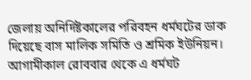জেলায় অনির্দিষ্টকালের পরিবহন ধর্মঘটের ডাক দিয়েছে বাস মালিক সমিতি ও শ্রমিক ইউনিয়ন। আগামীকাল রোববার থেকে এ ধর্মঘট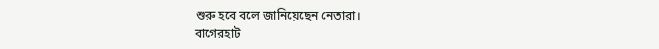শুরু হবে বলে জানিয়েছেন নেতারা।
বাগেরহাট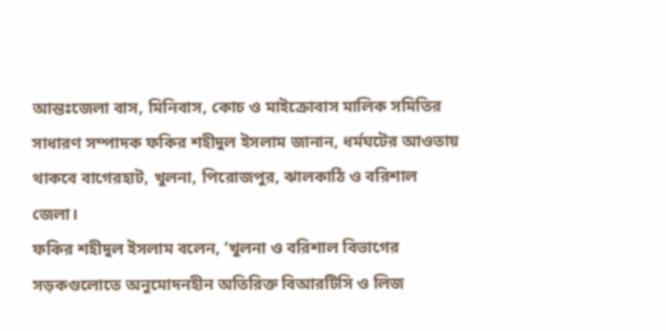আন্তঃজেলা বাস, মিনিবাস, কোচ ও মাইক্রোবাস মালিক সমিতির সাধারণ সম্পাদক ফকির শহীদুল ইসলাম জানান, ধর্মঘটের আওতায় থাকবে বাগেরহাট, খুলনা, পিরোজপুর, ঝালকাঠি ও বরিশাল জেলা।
ফকির শহীদুল ইসলাম বলেন, ‘খুলনা ও বরিশাল বিভাগের সড়কগুলোতে অনুমোদনহীন অতিরিক্ত বিআরটিসি ও লিজ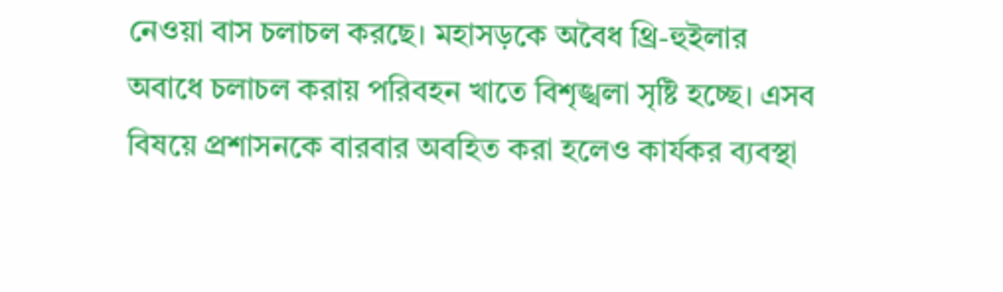নেওয়া বাস চলাচল করছে। মহাসড়কে অবৈধ থ্রি-হুইলার অবাধে চলাচল করায় পরিবহন খাতে বিশৃঙ্খলা সৃষ্টি হচ্ছে। এসব বিষয়ে প্রশাসনকে বারবার অবহিত করা হলেও কার্যকর ব্যবস্থা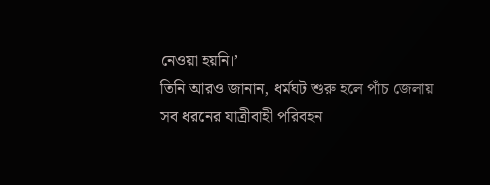নেওয়া হয়নি।’
তিনি আরও জানান, ধর্মঘট শুরু হলে পাঁচ জেলায় সব ধরনের যাত্রীবাহী পরিবহন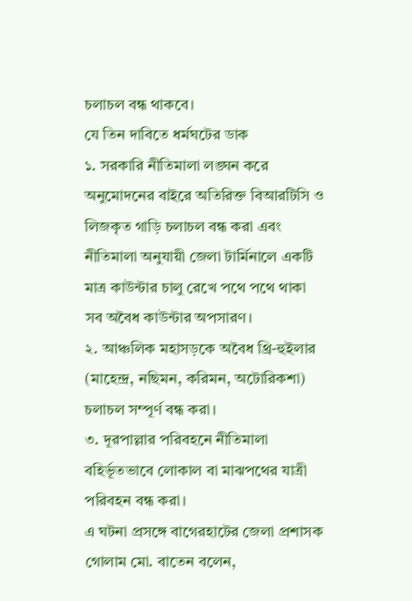চলাচল বন্ধ থাকবে।
যে তিন দাবিতে ধর্মঘটের ডাক
১. সরকারি নীতিমালা লঙ্ঘন করে অনুমোদনের বাইরে অতিরিক্ত বিআরটিসি ও লিজকৃত গাড়ি চলাচল বন্ধ করা এবং নীতিমালা অনুযায়ী জেলা টার্মিনালে একটি মাত্র কাউন্টার চালু রেখে পথে পথে থাকা সব অবৈধ কাউন্টার অপসারণ।
২. আঞ্চলিক মহাসড়কে অবৈধ থ্রি-হুইলার (মাহেন্দ্র, নছিমন, করিমন, অটোরিকশা) চলাচল সম্পূর্ণ বন্ধ করা।
৩. দূরপাল্লার পরিবহনে নীতিমালা বহির্ভূতভাবে লোকাল বা মাঝপথের যাত্রী পরিবহন বন্ধ করা।
এ ঘটনা প্রসঙ্গে বাগেরহাটের জেলা প্রশাসক গোলাম মো. বাতেন বলেন,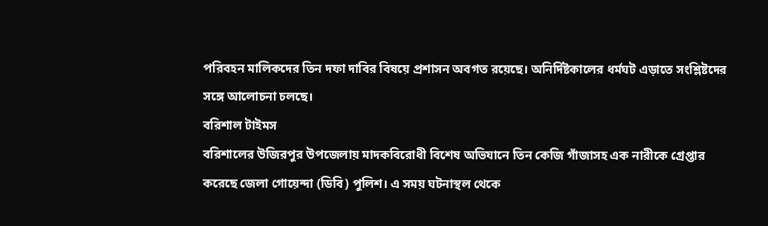পরিবহন মালিকদের তিন দফা দাবির বিষয়ে প্রশাসন অবগত রয়েছে। অনির্দিষ্টকালের ধর্মঘট এড়াতে সংশ্লিষ্টদের সঙ্গে আলোচনা চলছে।
বরিশাল টাইমস
বরিশালের উজিরপুর উপজেলায় মাদকবিরোধী বিশেষ অভিযানে তিন কেজি গাঁজাসহ এক নারীকে গ্রেপ্তার করেছে জেলা গোয়েন্দা (ডিবি) পুলিশ। এ সময় ঘটনাস্থল থেকে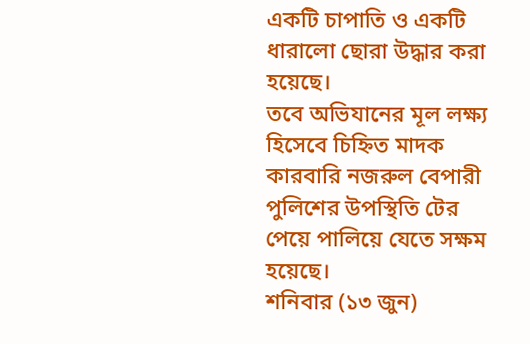একটি চাপাতি ও একটি ধারালো ছোরা উদ্ধার করা হয়েছে।
তবে অভিযানের মূল লক্ষ্য হিসেবে চিহ্নিত মাদক কারবারি নজরুল বেপারী পুলিশের উপস্থিতি টের পেয়ে পালিয়ে যেতে সক্ষম হয়েছে।
শনিবার (১৩ জুন)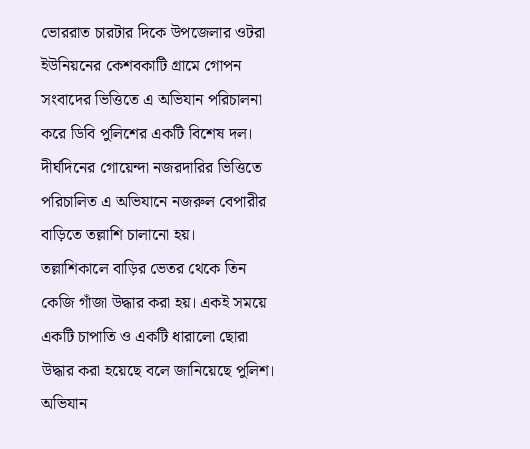ভোররাত চারটার দিকে উপজেলার ওটরা ইউনিয়নের কেশবকাটি গ্রামে গোপন সংবাদের ভিত্তিতে এ অভিযান পরিচালনা করে ডিবি পুলিশের একটি বিশেষ দল।
দীর্ঘদিনের গোয়েন্দা নজরদারির ভিত্তিতে পরিচালিত এ অভিযানে নজরুল বেপারীর বাড়িতে তল্লাশি চালানো হয়।
তল্লাশিকালে বাড়ির ভেতর থেকে তিন কেজি গাঁজা উদ্ধার করা হয়। একই সময়ে একটি চাপাতি ও একটি ধারালো ছোরা উদ্ধার করা হয়েছে বলে জানিয়েছে পুলিশ।
অভিযান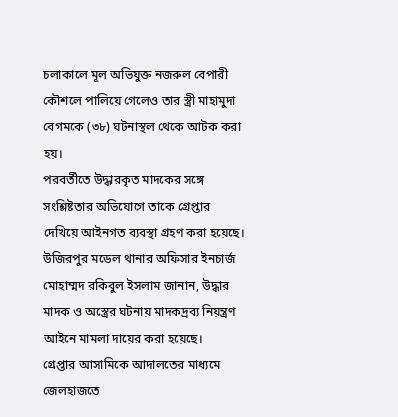চলাকালে মূল অভিযুক্ত নজরুল বেপারী কৌশলে পালিয়ে গেলেও তার স্ত্রী মাহামুদা বেগমকে (৩৮) ঘটনাস্থল থেকে আটক করা হয়।
পরবর্তীতে উদ্ধারকৃত মাদকের সঙ্গে সংশ্লিষ্টতার অভিযোগে তাকে গ্রেপ্তার দেখিয়ে আইনগত ব্যবস্থা গ্রহণ করা হয়েছে।
উজিরপুর মডেল থানার অফিসার ইনচার্জ মোহাম্মদ রকিবুল ইসলাম জানান, উদ্ধার মাদক ও অস্ত্রের ঘটনায় মাদকদ্রব্য নিয়ন্ত্রণ আইনে মামলা দায়ের করা হয়েছে।
গ্রেপ্তার আসামিকে আদালতের মাধ্যমে জেলহাজতে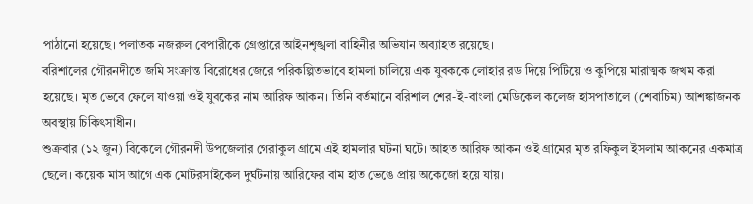পাঠানো হয়েছে। পলাতক নজরুল বেপারীকে গ্রেপ্তারে আইনশৃঙ্খলা বাহিনীর অভিযান অব্যাহত রয়েছে।
বরিশালের গৌরনদীতে জমি সংক্রান্ত বিরোধের জেরে পরিকল্পিতভাবে হামলা চালিয়ে এক যুবককে লোহার রড দিয়ে পিটিয়ে ও কুপিয়ে মারাত্মক জখম করা হয়েছে। মৃত ভেবে ফেলে যাওয়া ওই যুবকের নাম আরিফ আকন। তিনি বর্তমানে বরিশাল শের-ই-বাংলা মেডিকেল কলেজ হাসপাতালে (শেবাচিম) আশঙ্কাজনক অবস্থায় চিকিৎসাধীন।
শুক্রবার (১২ জুন) বিকেলে গৌরনদী উপজেলার গেরাকুল গ্রামে এই হামলার ঘটনা ঘটে। আহত আরিফ আকন ওই গ্রামের মৃত রফিকুল ইসলাম আকনের একমাত্র ছেলে। কয়েক মাস আগে এক মোটরসাইকেল দুর্ঘটনায় আরিফের বাম হাত ভেঙে প্রায় অকেজো হয়ে যায়।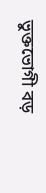ভুক্তভোগী বড়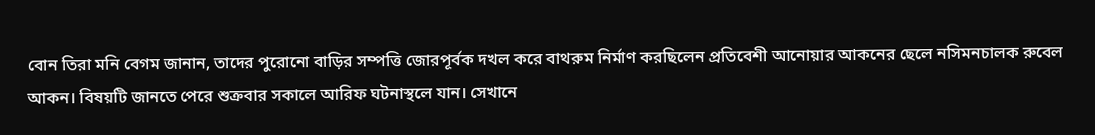বোন তিরা মনি বেগম জানান, তাদের পুরোনো বাড়ির সম্পত্তি জোরপূর্বক দখল করে বাথরুম নির্মাণ করছিলেন প্রতিবেশী আনোয়ার আকনের ছেলে নসিমনচালক রুবেল আকন। বিষয়টি জানতে পেরে শুক্রবার সকালে আরিফ ঘটনাস্থলে যান। সেখানে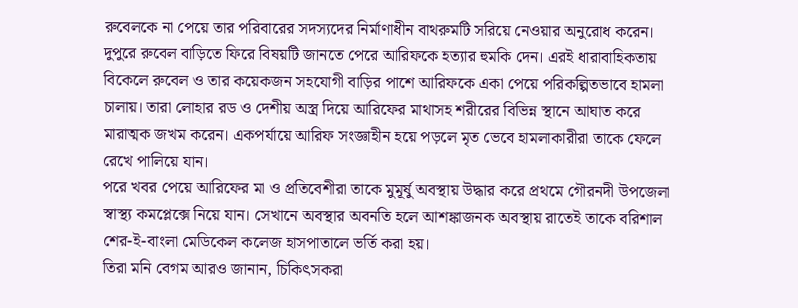রুবেলকে না পেয়ে তার পরিবারের সদস্যদের নির্মাণাধীন বাথরুমটি সরিয়ে নেওয়ার অনুরোধ করেন।
দুপুরে রুবেল বাড়িতে ফিরে বিষয়টি জানতে পেরে আরিফকে হত্যার হুমকি দেন। এরই ধারাবাহিকতায় বিকেলে রুবেল ও তার কয়েকজন সহযোগী বাড়ির পাশে আরিফকে একা পেয়ে পরিকল্পিতভাবে হামলা চালায়। তারা লোহার রড ও দেশীয় অস্ত্র দিয়ে আরিফের মাথাসহ শরীরের বিভিন্ন স্থানে আঘাত করে মারাত্মক জখম করেন। একপর্যায়ে আরিফ সংজ্ঞাহীন হয়ে পড়লে মৃত ভেবে হামলাকারীরা তাকে ফেলে রেখে পালিয়ে যান।
পরে খবর পেয়ে আরিফের মা ও প্রতিবেশীরা তাকে মুমূর্ষু অবস্থায় উদ্ধার করে প্রথমে গৌরনদী উপজেলা স্বাস্থ্য কমপ্লেক্সে নিয়ে যান। সেখানে অবস্থার অবনতি হলে আশঙ্কাজনক অবস্থায় রাতেই তাকে বরিশাল শের-ই-বাংলা মেডিকেল কলেজ হাসপাতালে ভর্তি করা হয়।
তিরা মনি বেগম আরও জানান, চিকিৎসকরা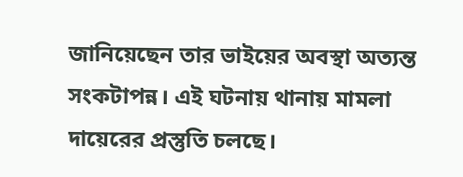জানিয়েছেন তার ভাইয়ের অবস্থা অত্যন্ত সংকটাপন্ন। এই ঘটনায় থানায় মামলা দায়েরের প্রস্তুতি চলছে।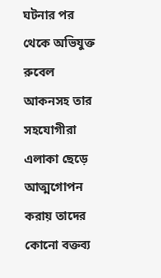ঘটনার পর থেকে অভিযুক্ত রুবেল আকনসহ তার সহযোগীরা এলাকা ছেড়ে আত্মগোপন করায় তাদের কোনো বক্তব্য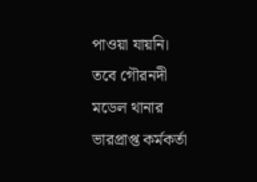পাওয়া যায়নি।
তবে গৌরনদী মডেল থানার ভারপ্রাপ্ত কর্মকর্তা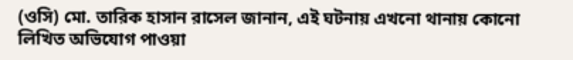(ওসি) মো. তারিক হাসান রাসেল জানান, এই ঘটনায় এখনো থানায় কোনো লিখিত অভিযোগ পাওয়া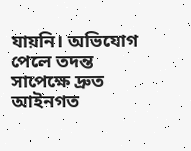যায়নি। অভিযোগ পেলে তদন্ত সাপেক্ষে দ্রুত আইনগত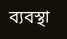ব্যবস্থা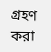গ্রহণ করা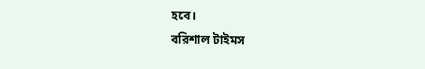হবে।
বরিশাল টাইমস